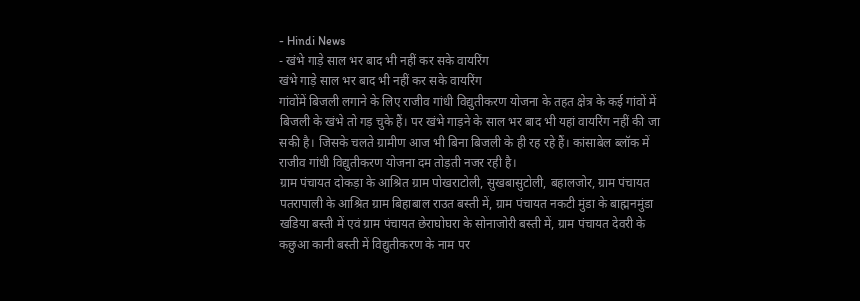- Hindi News
- खंभे गाड़े साल भर बाद भी नहीं कर सके वायरिंग
खंभे गाड़े साल भर बाद भी नहीं कर सके वायरिंग
गांवोंमें बिजली लगाने के लिए राजीव गांधी विद्युतीकरण योजना के तहत क्षेत्र के कई गांवों में बिजली के खंभे तो गड़ चुके हैं। पर खंभे गाड़ने के साल भर बाद भी यहां वायरिंग नहीं की जा सकी है। जिसके चलते ग्रामीण आज भी बिना बिजली के ही रह रहे हैं। कांसाबेल ब्लॉक में राजीव गांधी विद्युतीकरण योजना दम तोड़ती नजर रही है।
ग्राम पंचायत दोकड़ा के आश्रित ग्राम पोखराटोली, सुखबासुटोली, बहालजोर, ग्राम पंचायत पतरापाली के आश्रित ग्राम बिहाबाल राउत बस्ती में, ग्राम पंचायत नकटी मुंडा के बाह्मनमुंडा खडिया बस्ती में एवं ग्राम पंचायत छेराघोघरा के सोनाजोरी बस्ती में, ग्राम पंचायत देवरी के कछुआ कानी बस्ती में विद्युतीकरण के नाम पर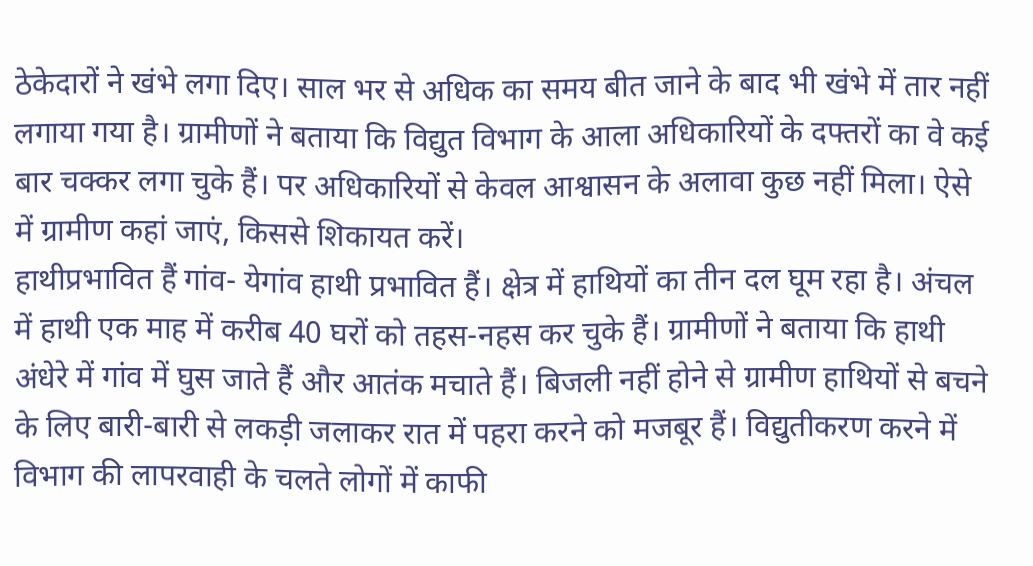ठेकेदारों ने खंभे लगा दिए। साल भर से अधिक का समय बीत जाने के बाद भी खंभे में तार नहीं लगाया गया है। ग्रामीणों ने बताया कि विद्युत विभाग के आला अधिकारियों के दफ्तरों का वे कई बार चक्कर लगा चुके हैं। पर अधिकारियों से केवल आश्वासन के अलावा कुछ नहीं मिला। ऐसे में ग्रामीण कहां जाएं, किससे शिकायत करें।
हाथीप्रभावित हैं गांव- येगांव हाथी प्रभावित हैं। क्षेत्र में हाथियों का तीन दल घूम रहा है। अंचल में हाथी एक माह में करीब 40 घरों को तहस-नहस कर चुके हैं। ग्रामीणों ने बताया कि हाथी अंधेरे में गांव में घुस जाते हैं और आतंक मचाते हैं। बिजली नहीं होने से ग्रामीण हाथियों से बचने के लिए बारी-बारी से लकड़ी जलाकर रात में पहरा करने को मजबूर हैं। विद्युतीकरण करने में विभाग की लापरवाही के चलते लोगों में काफी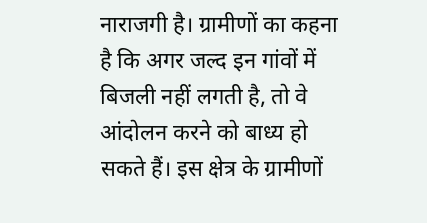नाराजगी है। ग्रामीणों का कहना है कि अगर जल्द इन गांवों में बिजली नहीं लगती है, तो वे आंदोलन करने को बाध्य हो सकते हैं। इस क्षेत्र के ग्रामीणों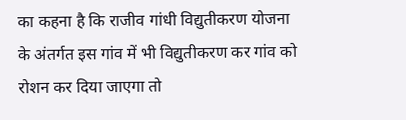का कहना है कि राजीव गांधी विद्युतीकरण योजना के अंतर्गत इस गांव में भी विद्युतीकरण कर गांव को रोशन कर दिया जाएगा तो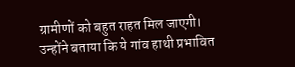ग्रामीणों को बहुत राहत मिल जाएगी। उन्होंने बताया कि ये गांव हाथी प्रभावित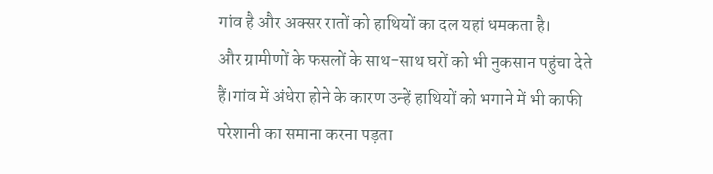गांव है और अक्सर रातों को हाथियों का दल यहां धमकता है।
और ग्रामीणों के फसलों के साथ-साथ घरों को भी नुकसान पहुंचा देते हैं।गांव में अंधेरा होने के कारण उन्हें हाथियों को भगाने में भी काफी परेशानी का समाना करना पड़ता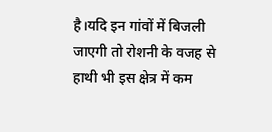है।यदि इन गांवों में बिजली जाएगी तो रोशनी के वजह से हाथी भी इस क्षेत्र में कम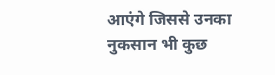आएंगे जिससे उनका नुकसान भी कुछ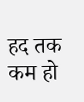हद तक कम हो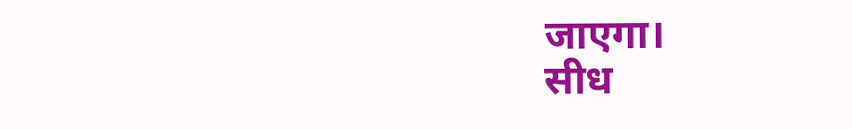जाएगा।
सीध